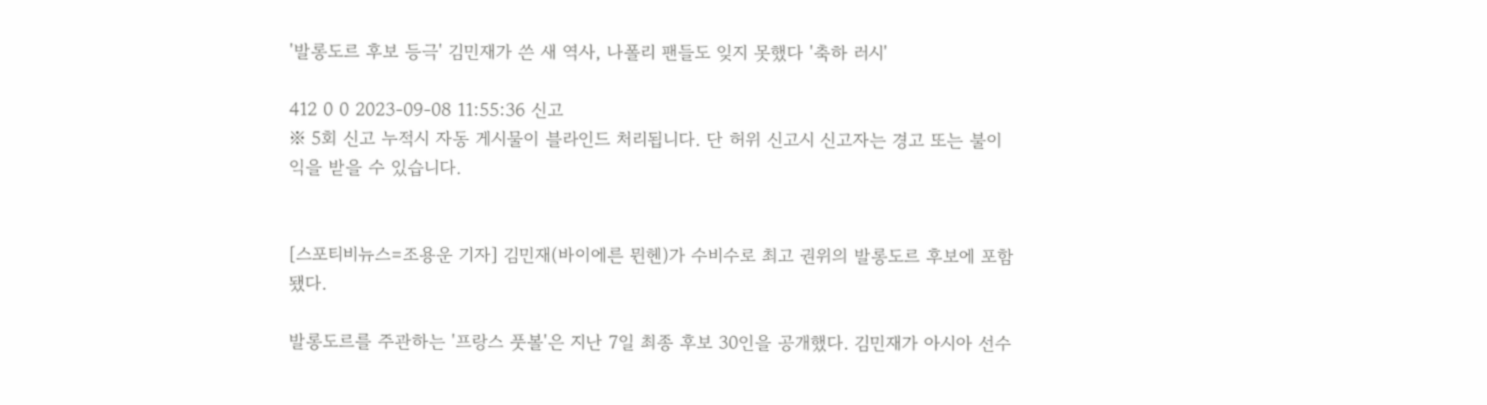'발롱도르 후보 등극' 김민재가 쓴 새 역사, 나폴리 팬들도 잊지 못했다 '축하 러시'

412 0 0 2023-09-08 11:55:36 신고
※ 5회 신고 누적시 자동 게시물이 블라인드 처리됩니다. 단 허위 신고시 신고자는 경고 또는 불이익을 받을 수 있습니다.


[스포티비뉴스=조용운 기자] 김민재(바이에른 뮌헨)가 수비수로 최고 권위의 발롱도르 후보에 포함됐다.

발롱도르를 주관하는 '프랑스 풋볼'은 지난 7일 최종 후보 30인을 공개했다. 김민재가 아시아 선수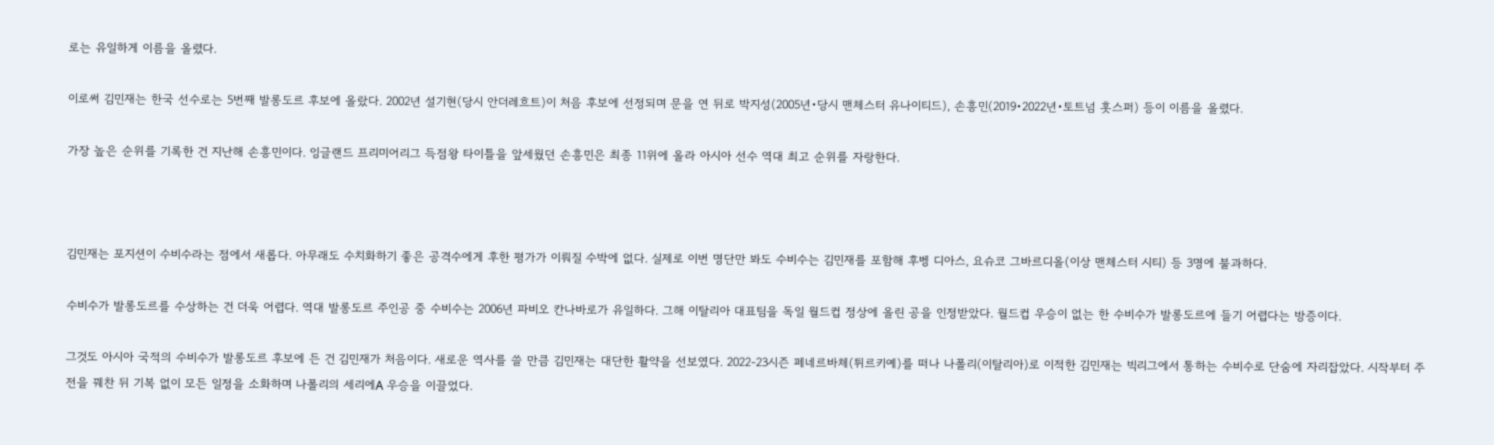로는 유일하게 이름을 올렸다.

이로써 김민재는 한국 선수로는 5번째 발롱도르 후보에 올랐다. 2002년 설기현(당시 안더레흐트)이 처음 후보에 선정되며 문을 연 뒤로 박지성(2005년•당시 맨체스터 유나이티드), 손흥민(2019•2022년•토트넘 홋스퍼) 등이 이름을 올렸다.

가장 높은 순위를 기록한 건 지난해 손흥민이다. 잉글랜드 프리미어리그 득점왕 타이틀을 앞세웠던 손흥민은 최종 11위에 올라 아시아 선수 역대 최고 순위를 자랑한다.



김민재는 포지션이 수비수라는 점에서 새롭다. 아무래도 수치화하기 좋은 공격수에게 후한 평가가 이뤄질 수박에 없다. 실제로 이번 명단만 봐도 수비수는 김민재를 포함해 후벵 디아스, 요슈코 그바르디올(이상 맨체스터 시티) 등 3명에 불과하다.

수비수가 발롱도르를 수상하는 건 더욱 어렵다. 역대 발롱도르 주인공 중 수비수는 2006년 파비오 칸나바로가 유일하다. 그해 이탈리아 대표팀을 독일 월드컵 정상에 올린 공을 인정받았다. 월드컵 우승이 없는 한 수비수가 발롱도르에 들기 어렵다는 방증이다.

그것도 아시아 국적의 수비수가 발롱도르 후보에 든 건 김민재가 처음이다. 새로운 역사를 쓸 만큼 김민재는 대단한 활약을 선보였다. 2022-23시즌 페네르바체(튀르키예)를 떠나 나폴리(이탈리아)로 이적한 김민재는 빅리그에서 통하는 수비수로 단숨에 자리잡았다. 시작부터 주전을 꿰찬 뒤 기복 없이 모든 일정을 소화하며 나폴리의 세리에A 우승을 이끌었다.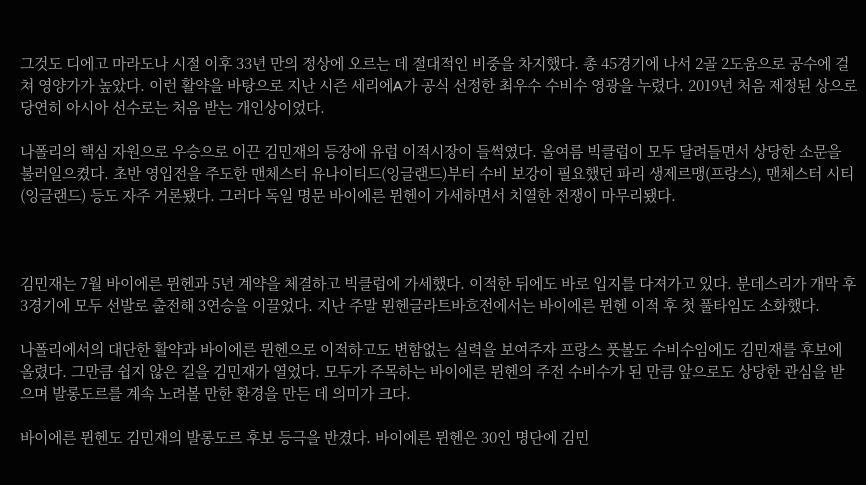그것도 디에고 마라도나 시절 이후 33년 만의 정상에 오르는 데 절대적인 비중을 차지했다. 총 45경기에 나서 2골 2도움으로 공수에 걸쳐 영양가가 높았다. 이런 활약을 바탕으로 지난 시즌 세리에A가 공식 선정한 최우수 수비수 영광을 누렸다. 2019년 처음 제정된 상으로 당연히 아시아 선수로는 처음 받는 개인상이었다.

나폴리의 핵심 자원으로 우승으로 이끈 김민재의 등장에 유럽 이적시장이 들썩였다. 올여름 빅클럽이 모두 달려들면서 상당한 소문을 불러일으켰다. 초반 영입전을 주도한 맨체스터 유나이티드(잉글랜드)부터 수비 보강이 필요했던 파리 생제르맹(프랑스), 맨체스터 시티(잉글랜드) 등도 자주 거론됐다. 그러다 독일 명문 바이에른 뮌헨이 가세하면서 치열한 전쟁이 마무리됐다.



김민재는 7월 바이에른 뮌헨과 5년 계약을 체결하고 빅클럽에 가세했다. 이적한 뒤에도 바로 입지를 다져가고 있다. 분데스리가 개막 후 3경기에 모두 선발로 출전해 3연승을 이끌었다. 지난 주말 묀헨글라트바흐전에서는 바이에른 뮌헨 이적 후 첫 풀타임도 소화했다.

나폴리에서의 대단한 활약과 바이에른 뮌헨으로 이적하고도 변함없는 실력을 보여주자 프랑스 풋볼도 수비수임에도 김민재를 후보에 올렸다. 그만큼 쉽지 않은 길을 김민재가 열었다. 모두가 주목하는 바이에른 뮌헨의 주전 수비수가 된 만큼 앞으로도 상당한 관심을 받으며 발롱도르를 계속 노려볼 만한 환경을 만든 데 의미가 크다.

바이에른 뮌헨도 김민재의 발롱도르 후보 등극을 반겼다. 바이에른 뮌헨은 30인 명단에 김민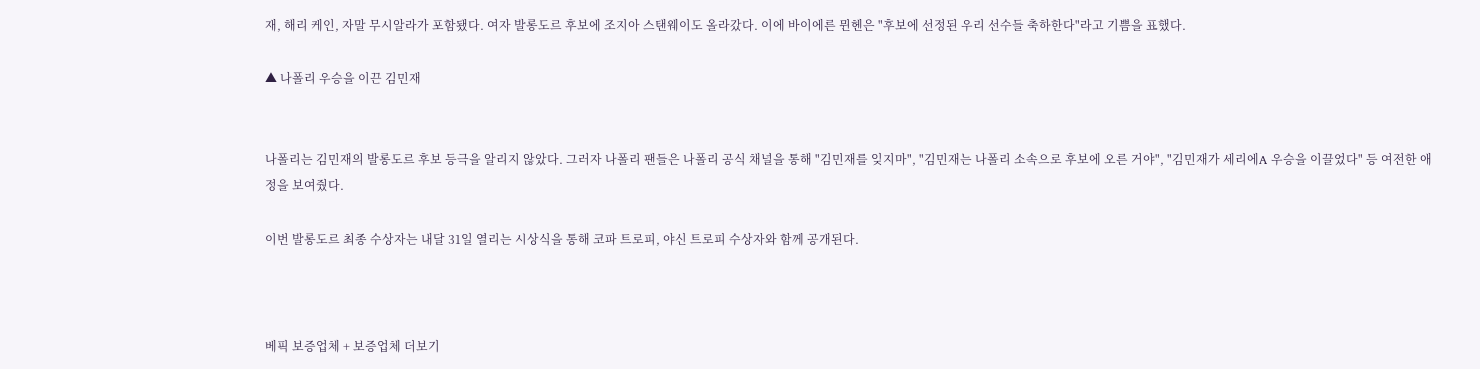재, 해리 케인, 자말 무시알라가 포함됐다. 여자 발롱도르 후보에 조지아 스탠웨이도 올라갔다. 이에 바이에른 뮌헨은 "후보에 선정된 우리 선수들 축하한다"라고 기쁨을 표했다.

▲ 나폴리 우승을 이끈 김민재


나폴리는 김민재의 발롱도르 후보 등극을 알리지 않았다. 그러자 나폴리 팬들은 나폴리 공식 채널을 통해 "김민재를 잊지마", "김민재는 나폴리 소속으로 후보에 오른 거야", "김민재가 세리에A 우승을 이끌었다" 등 여전한 애정을 보여줬다.

이번 발롱도르 최종 수상자는 내달 31일 열리는 시상식을 통해 코파 트로피, 야신 트로피 수상자와 함께 공개된다.



베픽 보증업체 + 보증업체 더보기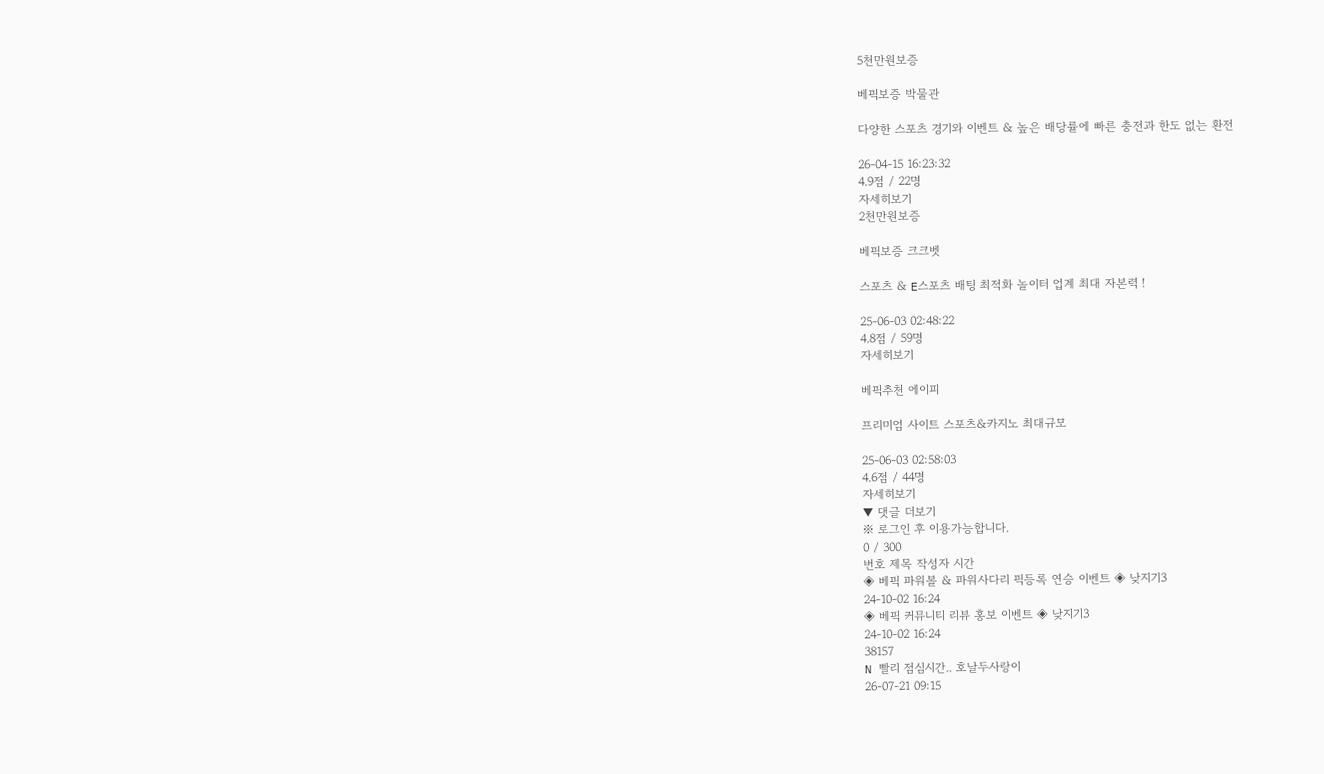5천만원보증

베픽보증 박물관

다양한 스포츠 경기와 이벤트 & 높은 배당률에 빠른 충전과 한도 없는 환전

26-04-15 16:23:32
4.9점 / 22명
자세히보기
2천만원보증

베픽보증 크크벳

스포츠 & E스포츠 배팅 최적화 놀이터 업계 최대 자본력 !

25-06-03 02:48:22
4.8점 / 59명
자세히보기

베픽추천 에이피

프리미엄 사이트 스포츠&카지노 최대규모

25-06-03 02:58:03
4.6점 / 44명
자세히보기
▼ 댓글 더보기
※ 로그인 후 이용가능합니다.
0 / 300
번호 제목 작성자 시간
◈ 베픽 파워볼 & 파워사다리 픽등록 연승 이벤트 ◈ 낮지기3
24-10-02 16:24
◈ 베픽 커뮤니티 리뷰 홍보 이벤트 ◈ 낮지기3
24-10-02 16:24
38157
N 빨리 점심시간.. 호날두사랑이
26-07-21 09:15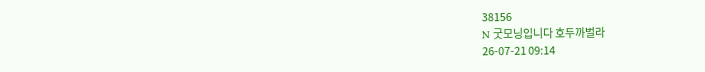38156
N 굿모닝입니다 호두까벌라
26-07-21 09:14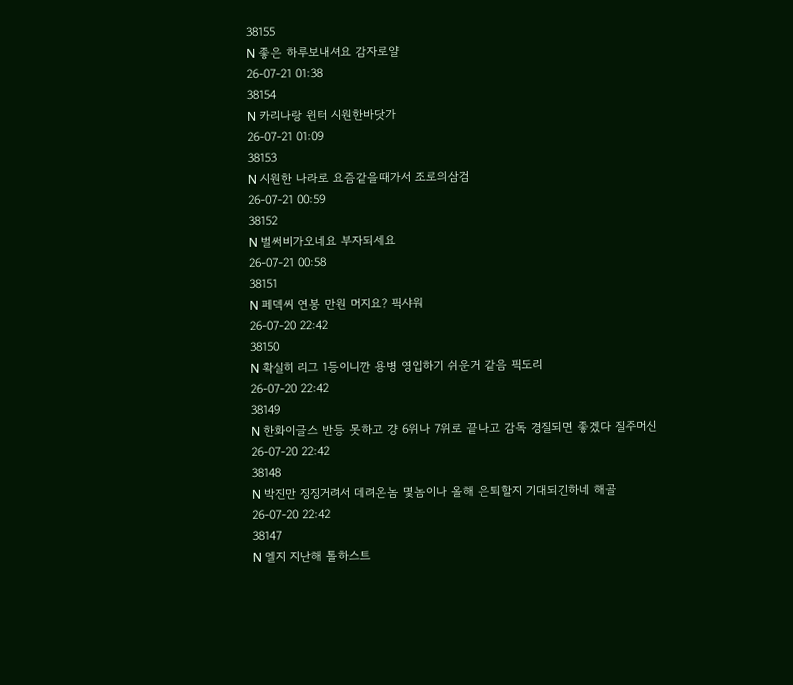38155
N 좋은 하루보내셔요 감자로얄
26-07-21 01:38
38154
N 카리나랑 윈터 시원한바닷가
26-07-21 01:09
38153
N 시원한 나라로 요즘같을때가서 조로의삼검
26-07-21 00:59
38152
N 벌써비가오네요 부자되세요
26-07-21 00:58
38151
N 페덱씨 연봉 만원 머지요? 픽샤워
26-07-20 22:42
38150
N 확실히 리그 1등이니깐 용병 영입하기 쉬운거 같음 픽도리
26-07-20 22:42
38149
N 한화이글스 반등 못하고 걍 6위나 7위로 끝나고 감독 경질되면 좋겠다 질주머신
26-07-20 22:42
38148
N 박진만 징징거려서 데려온놈 몇놈이나 올해 은퇴할지 기대되긴하네 해골
26-07-20 22:42
38147
N 엘지 지난해 톨하스트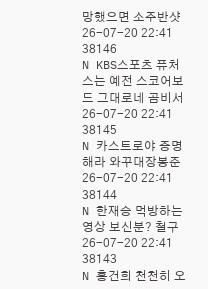망했으면 소주반샷
26-07-20 22:41
38146
N KBS스포츠 퓨처스는 예전 스코어보드 그대로네 곰비서
26-07-20 22:41
38145
N 카스트로야 증명해라 와꾸대장봉준
26-07-20 22:41
38144
N 한재승 먹방하는 영상 보신분? 철구
26-07-20 22:41
38143
N 홍건희 천천히 오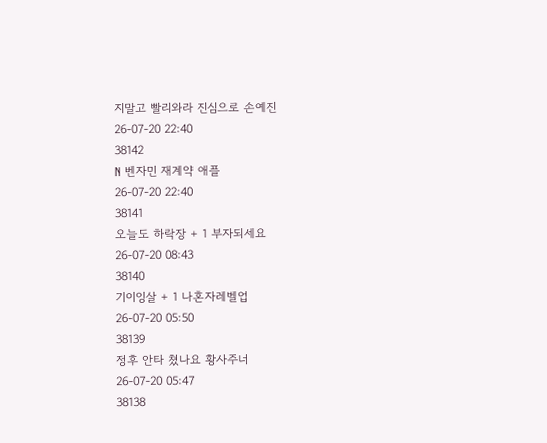지말고 빨리와라 진심으로 손예진
26-07-20 22:40
38142
N 벤자민 재계약 애플
26-07-20 22:40
38141
오늘도 하락장 + 1 부자되세요
26-07-20 08:43
38140
기이잉살 + 1 나혼자레벨업
26-07-20 05:50
38139
정후 안타 쳤나요 황사주너
26-07-20 05:47
38138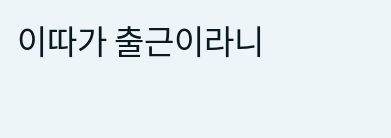이따가 출근이라니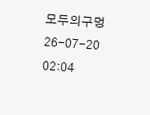모두의구멍
26-07-20 02:04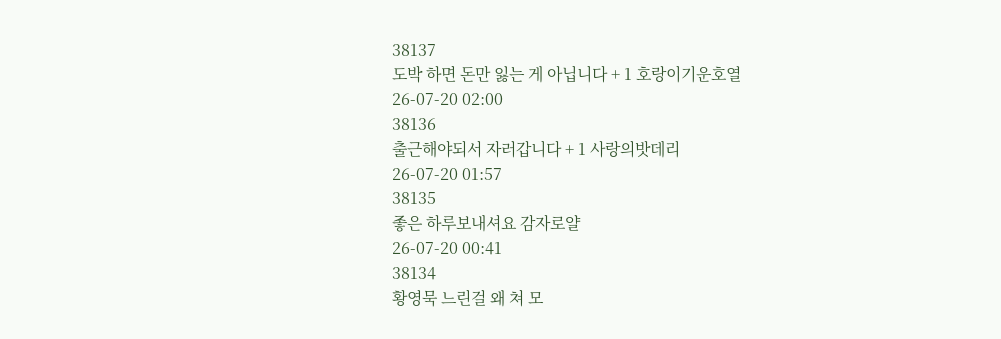38137
도박 하면 돈만 잃는 게 아닙니다 + 1 호랑이기운호열
26-07-20 02:00
38136
출근해야되서 자러갑니다 + 1 사랑의밧데리
26-07-20 01:57
38135
좋은 하루보내셔요 감자로얄
26-07-20 00:41
38134
황영묵 느린걸 왜 쳐 모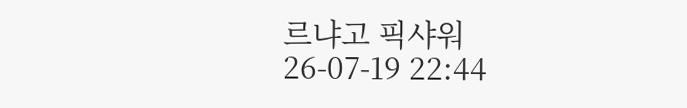르냐고 픽샤워
26-07-19 22:44